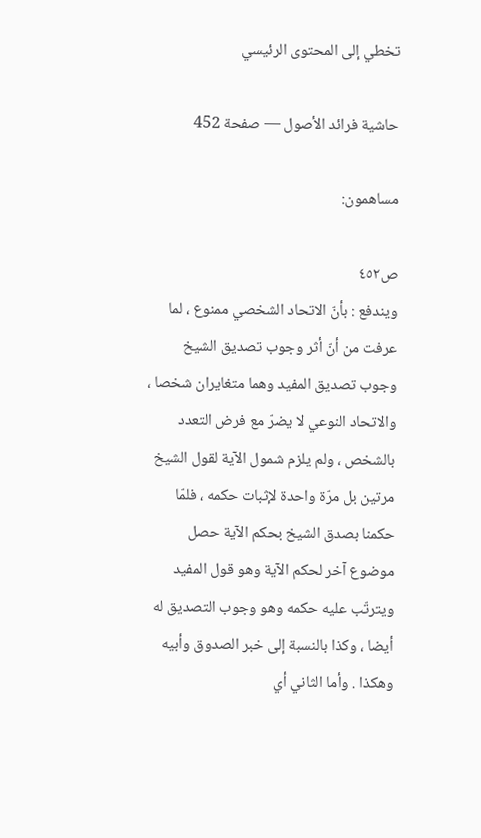تخطي إلى المحتوى الرئيسي

حاشية فرائد الأصول — صفحة 452

مساهمون:

ص٤٥٢
ويندفع : بأنّ الاتحاد الشخصي ممنوع ، لما عرفت من أنّ أثر وجوب تصديق الشيخ وجوب تصديق المفيد وهما متغايران شخصا ، والاتحاد النوعي لا يضرّ مع فرض التعدد بالشخص ، ولم يلزم شمول الآية لقول الشيخ مرتين بل مرّة واحدة لإثبات حكمه ، فلمّا حكمنا بصدق الشيخ بحكم الآية حصل موضوع آخر لحكم الآية وهو قول المفيد ويترتّب عليه حكمه وهو وجوب التصديق له أيضا ، وكذا بالنسبة إلى خبر الصدوق وأبيه وهكذا . وأما الثاني أي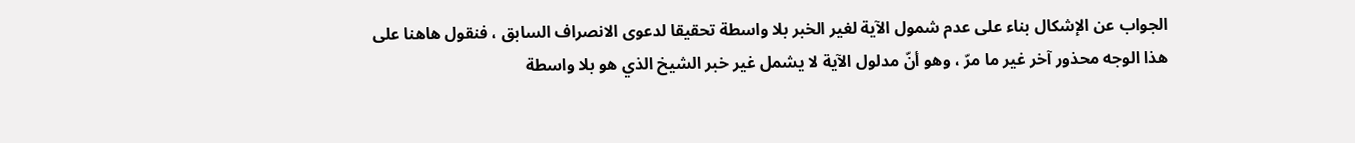الجواب عن الإشكال بناء على عدم شمول الآية لغير الخبر بلا واسطة تحقيقا لدعوى الانصراف السابق ، فنقول هاهنا على هذا الوجه محذور آخر غير ما مرّ ، وهو أنّ مدلول الآية لا يشمل غير خبر الشيخ الذي هو بلا واسطة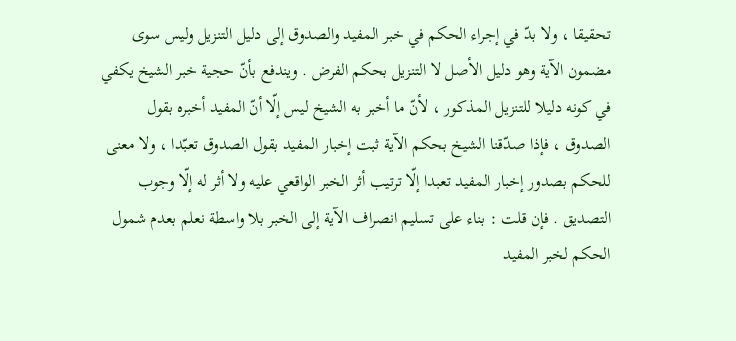تحقيقا ، ولا بدّ في إجراء الحكم في خبر المفيد والصدوق إلى دليل التنزيل وليس سوى مضمون الآية وهو دليل الأصل لا التنزيل بحكم الفرض . ويندفع بأنّ حجية خبر الشيخ يكفي في كونه دليلا للتنزيل المذكور ، لأنّ ما أخبر به الشيخ ليس إلّا أنّ المفيد أخبره بقول الصدوق ، فإذا صدّقنا الشيخ بحكم الآية ثبت إخبار المفيد بقول الصدوق تعبّدا ، ولا معنى للحكم بصدور إخبار المفيد تعبدا إلّا ترتيب أثر الخبر الواقعي عليه ولا أثر له إلّا وجوب التصديق . فإن قلت : بناء على تسليم انصراف الآية إلى الخبر بلا واسطة نعلم بعدم شمول الحكم لخبر المفيد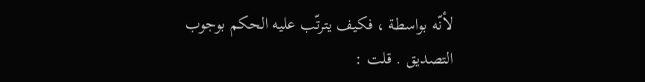لأنّه بواسطة ، فكيف يترتّب عليه الحكم بوجوب التصديق . قلت :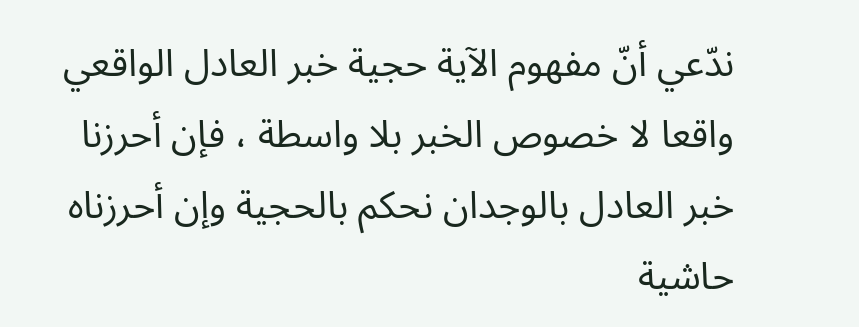ندّعي أنّ مفهوم الآية حجية خبر العادل الواقعي واقعا لا خصوص الخبر بلا واسطة ، فإن أحرزنا خبر العادل بالوجدان نحكم بالحجية وإن أحرزناه
حاشية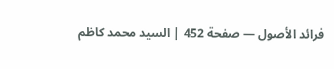فرائد الأصول — صفحة 452 | السيد محمد كاظم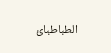الطباطبائ